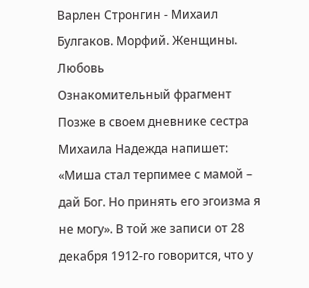Варлен Стронгин - Михаил Булгаков. Морфий. Женщины. Любовь
Ознакомительный фрагмент
Позже в своем дневнике сестра Михаила Надежда напишет: «Миша стал терпимее с мамой – дай Бог. Но принять его эгоизма я не могу». В той же записи от 28 декабря 1912-го говорится, что у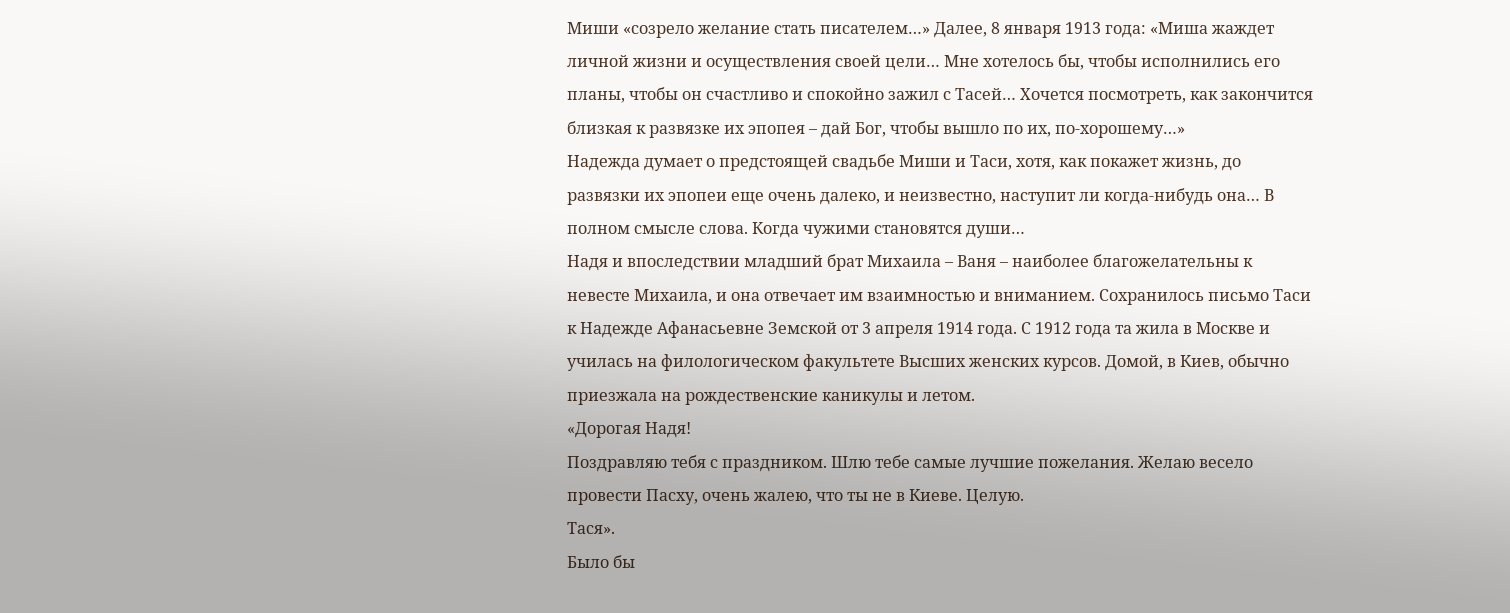Миши «созрело желание стать писателем…» Далее, 8 января 1913 года: «Миша жаждет личной жизни и осуществления своей цели… Мне хотелось бы, чтобы исполнились его планы, чтобы он счастливо и спокойно зажил с Тасей… Хочется посмотреть, как закончится близкая к развязке их эпопея – дай Бог, чтобы вышло по их, по-хорошему…»
Надежда думает о предстоящей свадьбе Миши и Таси, хотя, как покажет жизнь, до развязки их эпопеи еще очень далеко, и неизвестно, наступит ли когда-нибудь она… В полном смысле слова. Когда чужими становятся души…
Надя и впоследствии младший брат Михаила – Ваня – наиболее благожелательны к невесте Михаила, и она отвечает им взаимностью и вниманием. Сохранилось письмо Таси к Надежде Афанасьевне Земской от 3 апреля 1914 года. С 1912 года та жила в Москве и училась на филологическом факультете Высших женских курсов. Домой, в Киев, обычно приезжала на рождественские каникулы и летом.
«Дорогая Надя!
Поздравляю тебя с праздником. Шлю тебе самые лучшие пожелания. Желаю весело провести Пасху, очень жалею, что ты не в Киеве. Целую.
Тася».
Было бы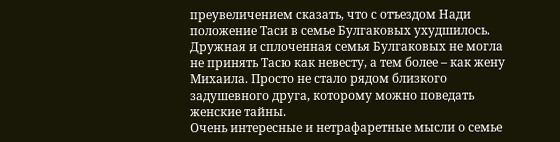преувеличением сказать, что с отъездом Нади положение Таси в семье Булгаковых ухудшилось. Дружная и сплоченная семья Булгаковых не могла не принять Тасю как невесту, а тем более – как жену Михаила. Просто не стало рядом близкого задушевного друга, которому можно поведать женские тайны.
Очень интересные и нетрафаретные мысли о семье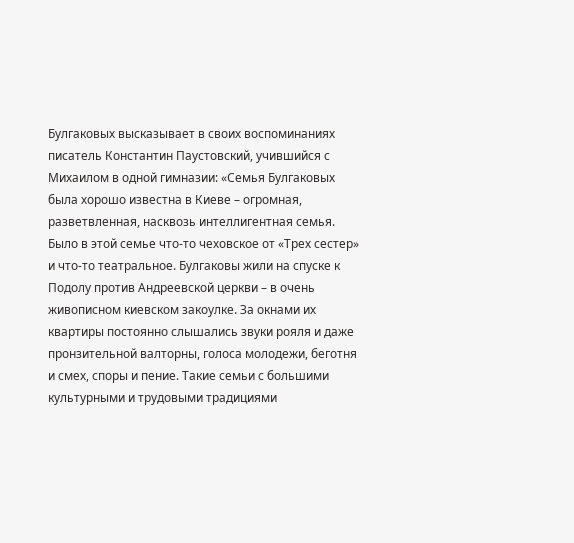Булгаковых высказывает в своих воспоминаниях писатель Константин Паустовский, учившийся с Михаилом в одной гимназии: «Семья Булгаковых была хорошо известна в Киеве – огромная, разветвленная, насквозь интеллигентная семья. Было в этой семье что-то чеховское от «Трех сестер» и что-то театральное. Булгаковы жили на спуске к Подолу против Андреевской церкви – в очень живописном киевском закоулке. За окнами их квартиры постоянно слышались звуки рояля и даже пронзительной валторны, голоса молодежи, беготня и смех, споры и пение. Такие семьи с большими культурными и трудовыми традициями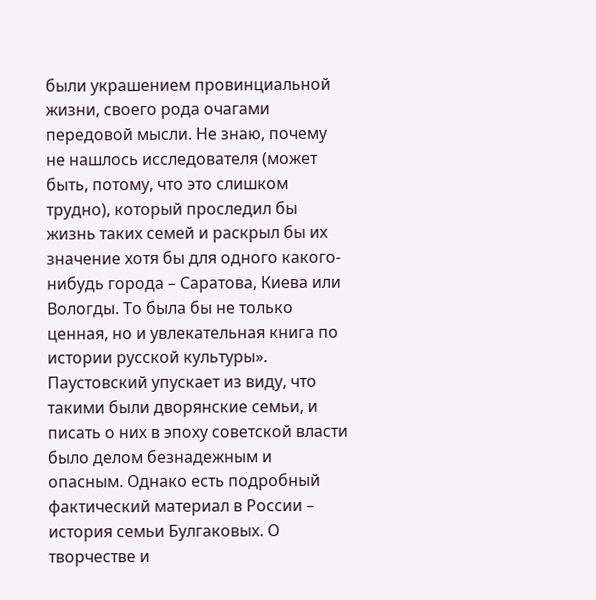были украшением провинциальной жизни, своего рода очагами передовой мысли. Не знаю, почему не нашлось исследователя (может быть, потому, что это слишком трудно), который проследил бы жизнь таких семей и раскрыл бы их значение хотя бы для одного какого-нибудь города – Саратова, Киева или Вологды. То была бы не только ценная, но и увлекательная книга по истории русской культуры».
Паустовский упускает из виду, что такими были дворянские семьи, и писать о них в эпоху советской власти было делом безнадежным и опасным. Однако есть подробный фактический материал в России – история семьи Булгаковых. О творчестве и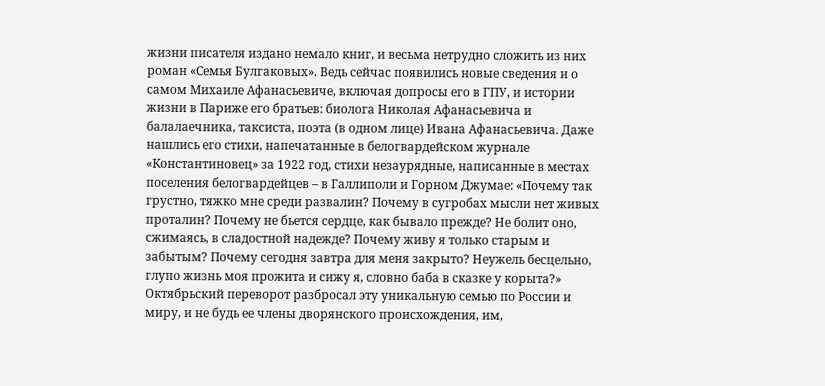жизни писателя издано немало книг, и весьма нетрудно сложить из них роман «Семья Булгаковых». Ведь сейчас появились новые сведения и о самом Михаиле Афанасьевиче, включая допросы его в ГПУ, и истории жизни в Париже его братьев: биолога Николая Афанасьевича и балалаечника, таксиста, поэта (в одном лице) Ивана Афанасьевича. Даже нашлись его стихи, напечатанные в белогвардейском журнале «Константиновец» за 1922 год, стихи незаурядные, написанные в местах поселения белогвардейцев – в Галлиполи и Горном Джумае: «Почему так грустно, тяжко мне среди развалин? Почему в сугробах мысли нет живых проталин? Почему не бьется сердце, как бывало прежде? Не болит оно, сжимаясь, в сладостной надежде? Почему живу я только старым и забытым? Почему сегодня завтра для меня закрыто? Неужель бесцельно, глупо жизнь моя прожита и сижу я, словно баба в сказке у корыта?»
Октябрьский переворот разбросал эту уникальную семью по России и миру, и не будь ее члены дворянского происхождения, им,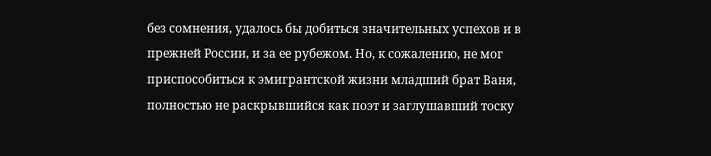без сомнения, удалось бы добиться значительных успехов и в прежней России, и за ее рубежом. Но, к сожалению, не мог приспособиться к эмигрантской жизни младший брат Ваня, полностью не раскрывшийся как поэт и заглушавший тоску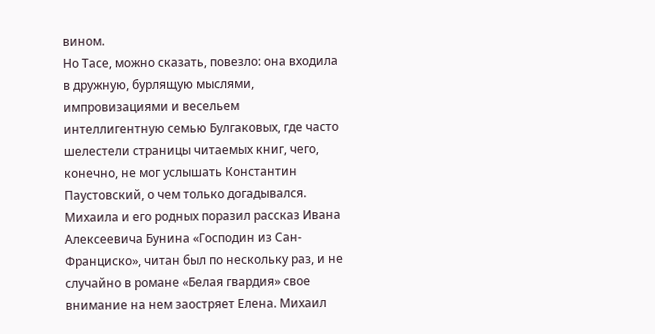вином.
Но Тасе, можно сказать, повезло: она входила в дружную, бурлящую мыслями, импровизациями и весельем интеллигентную семью Булгаковых, где часто шелестели страницы читаемых книг, чего, конечно, не мог услышать Константин Паустовский, о чем только догадывался. Михаила и его родных поразил рассказ Ивана Алексеевича Бунина «Господин из Сан-Франциско», читан был по нескольку раз, и не случайно в романе «Белая гвардия» свое внимание на нем заостряет Елена. Михаил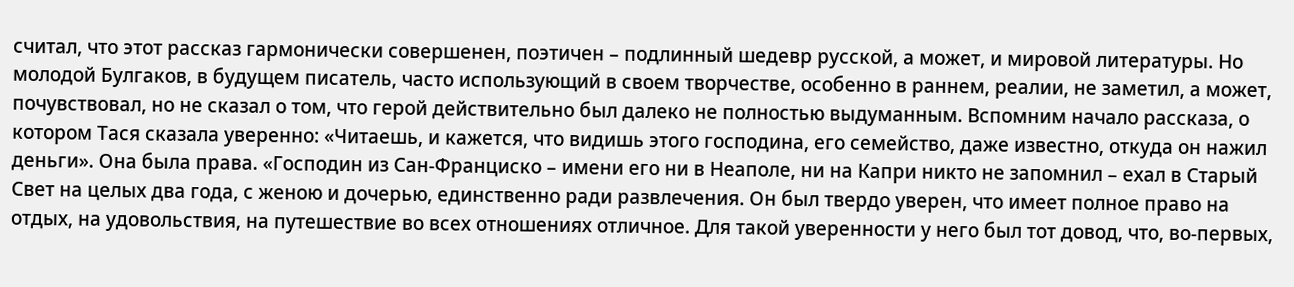считал, что этот рассказ гармонически совершенен, поэтичен – подлинный шедевр русской, а может, и мировой литературы. Но молодой Булгаков, в будущем писатель, часто использующий в своем творчестве, особенно в раннем, реалии, не заметил, а может, почувствовал, но не сказал о том, что герой действительно был далеко не полностью выдуманным. Вспомним начало рассказа, о котором Тася сказала уверенно: «Читаешь, и кажется, что видишь этого господина, его семейство, даже известно, откуда он нажил деньги». Она была права. «Господин из Сан-Франциско – имени его ни в Неаполе, ни на Капри никто не запомнил – ехал в Старый Свет на целых два года, с женою и дочерью, единственно ради развлечения. Он был твердо уверен, что имеет полное право на отдых, на удовольствия, на путешествие во всех отношениях отличное. Для такой уверенности у него был тот довод, что, во-первых,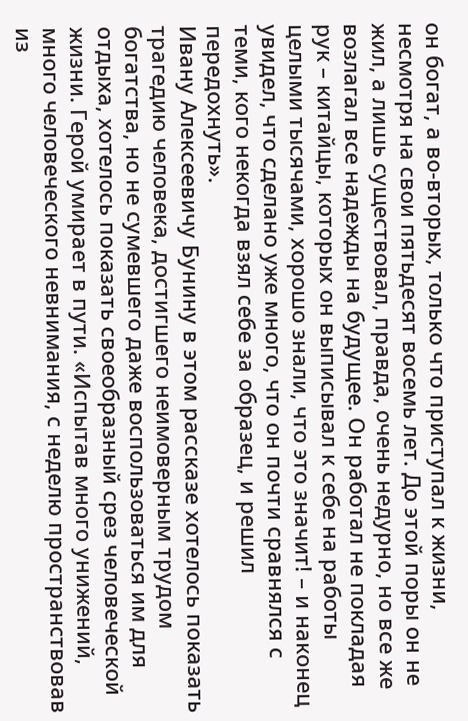он богат, а во-вторых, только что приступал к жизни, несмотря на свои пятьдесят восемь лет. До этой поры он не жил, а лишь существовал, правда, очень недурно, но все же возлагал все надежды на будущее. Он работал не покладая рук – китайцы, которых он выписывал к себе на работы целыми тысячами, хорошо знали, что это значит! – и наконец увидел, что сделано уже много, что он почти сравнялся с теми, кого некогда взял себе за образец, и решил передохнуть».
Ивану Алексеевичу Бунину в этом рассказе хотелось показать трагедию человека, достигшего неимоверным трудом богатства, но не сумевшего даже воспользоваться им для отдыха, хотелось показать своеобразный срез человеческой жизни. Герой умирает в пути. «Испытав много унижений, много человеческого невнимания, с неделю пространствовав из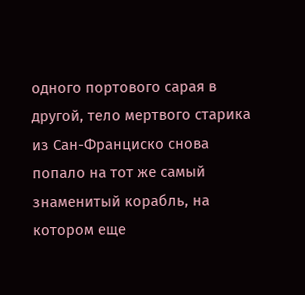одного портового сарая в другой, тело мертвого старика из Сан-Франциско снова попало на тот же самый знаменитый корабль, на котором еще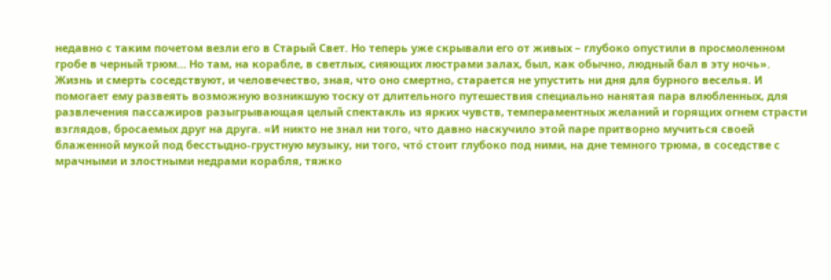недавно с таким почетом везли его в Старый Свет. Но теперь уже скрывали его от живых – глубоко опустили в просмоленном гробе в черный трюм… Но там, на корабле, в светлых, сияющих люстрами залах, был, как обычно, людный бал в эту ночь».
Жизнь и смерть соседствуют, и человечество, зная, что оно смертно, старается не упустить ни дня для бурного веселья. И помогает ему развеять возможную возникшую тоску от длительного путешествия специально нанятая пара влюбленных, для развлечения пассажиров разыгрывающая целый спектакль из ярких чувств, темпераментных желаний и горящих огнем страсти взглядов, бросаемых друг на друга. «И никто не знал ни того, что давно наскучило этой паре притворно мучиться своей блаженной мукой под бесстыдно-грустную музыку, ни того, что́ стоит глубоко под ними, на дне темного трюма, в соседстве с мрачными и злостными недрами корабля, тяжко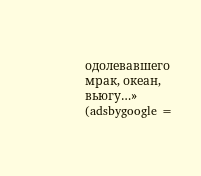одолевавшего мрак, океан, вьюгу…»
(adsbygoogle =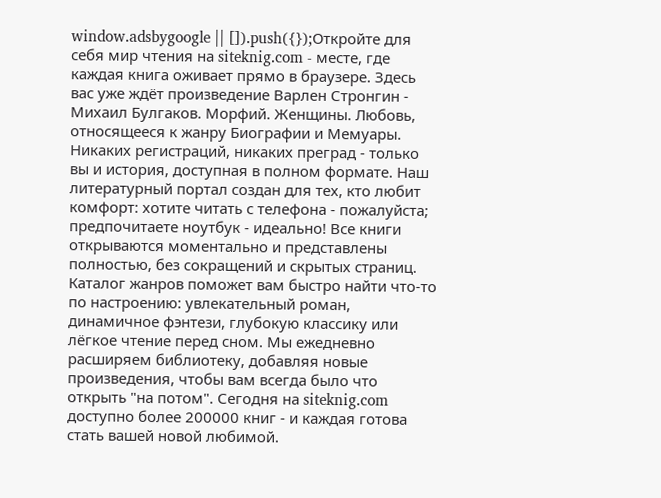window.adsbygoogle || []).push({});Откройте для себя мир чтения на siteknig.com - месте, где каждая книга оживает прямо в браузере. Здесь вас уже ждёт произведение Варлен Стронгин - Михаил Булгаков. Морфий. Женщины. Любовь, относящееся к жанру Биографии и Мемуары. Никаких регистраций, никаких преград - только вы и история, доступная в полном формате. Наш литературный портал создан для тех, кто любит комфорт: хотите читать с телефона - пожалуйста; предпочитаете ноутбук - идеально! Все книги открываются моментально и представлены полностью, без сокращений и скрытых страниц. Каталог жанров поможет вам быстро найти что-то по настроению: увлекательный роман, динамичное фэнтези, глубокую классику или лёгкое чтение перед сном. Мы ежедневно расширяем библиотеку, добавляя новые произведения, чтобы вам всегда было что открыть "на потом". Сегодня на siteknig.com доступно более 200000 книг - и каждая готова стать вашей новой любимой.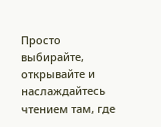Просто выбирайте, открывайте и наслаждайтесь чтением там, где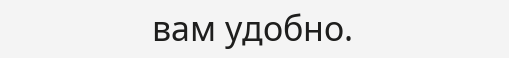вам удобно.